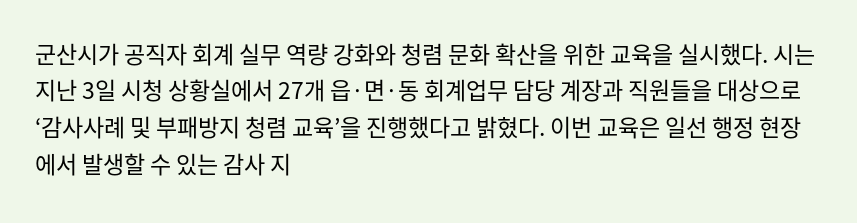군산시가 공직자 회계 실무 역량 강화와 청렴 문화 확산을 위한 교육을 실시했다. 시는 지난 3일 시청 상황실에서 27개 읍·면·동 회계업무 담당 계장과 직원들을 대상으로 ‘감사사례 및 부패방지 청렴 교육’을 진행했다고 밝혔다. 이번 교육은 일선 행정 현장에서 발생할 수 있는 감사 지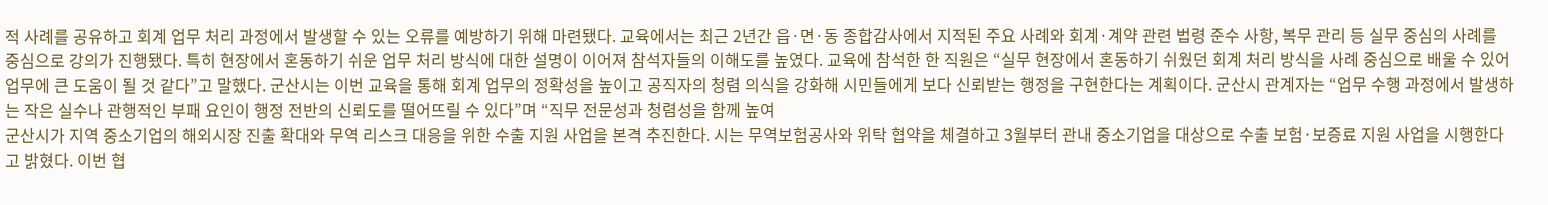적 사례를 공유하고 회계 업무 처리 과정에서 발생할 수 있는 오류를 예방하기 위해 마련됐다. 교육에서는 최근 2년간 읍·면·동 종합감사에서 지적된 주요 사례와 회계·계약 관련 법령 준수 사항, 복무 관리 등 실무 중심의 사례를 중심으로 강의가 진행됐다. 특히 현장에서 혼동하기 쉬운 업무 처리 방식에 대한 설명이 이어져 참석자들의 이해도를 높였다. 교육에 참석한 한 직원은 “실무 현장에서 혼동하기 쉬웠던 회계 처리 방식을 사례 중심으로 배울 수 있어 업무에 큰 도움이 될 것 같다”고 말했다. 군산시는 이번 교육을 통해 회계 업무의 정확성을 높이고 공직자의 청렴 의식을 강화해 시민들에게 보다 신뢰받는 행정을 구현한다는 계획이다. 군산시 관계자는 “업무 수행 과정에서 발생하는 작은 실수나 관행적인 부패 요인이 행정 전반의 신뢰도를 떨어뜨릴 수 있다”며 “직무 전문성과 청렴성을 함께 높여
군산시가 지역 중소기업의 해외시장 진출 확대와 무역 리스크 대응을 위한 수출 지원 사업을 본격 추진한다. 시는 무역보험공사와 위탁 협약을 체결하고 3월부터 관내 중소기업을 대상으로 수출 보험·보증료 지원 사업을 시행한다고 밝혔다. 이번 협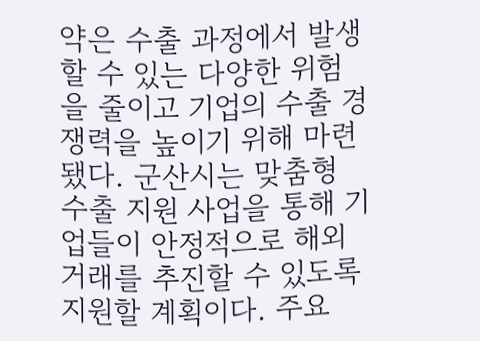약은 수출 과정에서 발생할 수 있는 다양한 위험을 줄이고 기업의 수출 경쟁력을 높이기 위해 마련됐다. 군산시는 맞춤형 수출 지원 사업을 통해 기업들이 안정적으로 해외 거래를 추진할 수 있도록 지원할 계획이다. 주요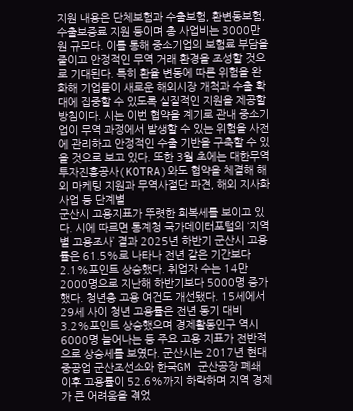지원 내용은 단체보험과 수출보험, 환변동보험, 수출보증료 지원 등이며 총 사업비는 3000만 원 규모다. 이를 통해 중소기업의 보험료 부담을 줄이고 안정적인 무역 거래 환경을 조성할 것으로 기대된다. 특히 환율 변동에 따른 위험을 완화해 기업들이 새로운 해외시장 개척과 수출 확대에 집중할 수 있도록 실질적인 지원을 제공할 방침이다. 시는 이번 협약을 계기로 관내 중소기업이 무역 과정에서 발생할 수 있는 위험을 사전에 관리하고 안정적인 수출 기반을 구축할 수 있을 것으로 보고 있다. 또한 3월 초에는 대한무역투자진흥공사(KOTRA)와도 협약을 체결해 해외 마케팅 지원과 무역사절단 파견, 해외 지사화 사업 등 단계별
군산시 고용지표가 뚜렷한 회복세를 보이고 있다. 시에 따르면 통계청 국가데이터포털의 ‘지역별 고용조사’ 결과 2025년 하반기 군산시 고용률은 61.5%로 나타나 전년 같은 기간보다 2.1%포인트 상승했다. 취업자 수는 14만2000명으로 지난해 하반기보다 5000명 증가했다. 청년층 고용 여건도 개선됐다. 15세에서 29세 사이 청년 고용률은 전년 동기 대비 3.2%포인트 상승했으며 경제활동인구 역시 6000명 늘어나는 등 주요 고용 지표가 전반적으로 상승세를 보였다. 군산시는 2017년 현대중공업 군산조선소와 한국GM 군산공장 폐쇄 이후 고용률이 52.6%까지 하락하며 지역 경제가 큰 어려움을 겪었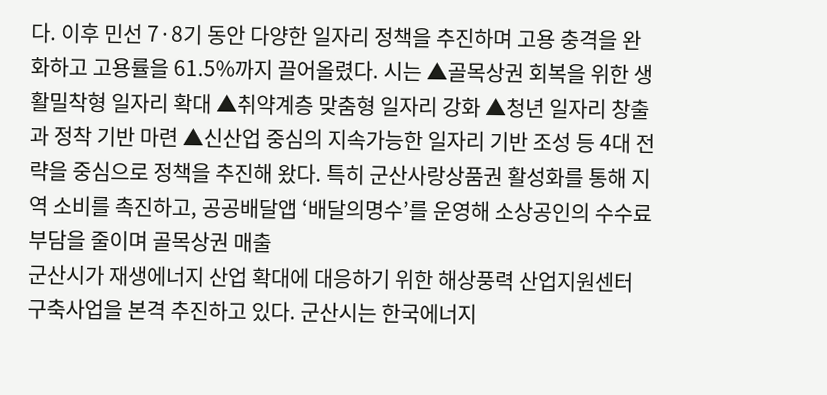다. 이후 민선 7·8기 동안 다양한 일자리 정책을 추진하며 고용 충격을 완화하고 고용률을 61.5%까지 끌어올렸다. 시는 ▲골목상권 회복을 위한 생활밀착형 일자리 확대 ▲취약계층 맞춤형 일자리 강화 ▲청년 일자리 창출과 정착 기반 마련 ▲신산업 중심의 지속가능한 일자리 기반 조성 등 4대 전략을 중심으로 정책을 추진해 왔다. 특히 군산사랑상품권 활성화를 통해 지역 소비를 촉진하고, 공공배달앱 ‘배달의명수’를 운영해 소상공인의 수수료 부담을 줄이며 골목상권 매출
군산시가 재생에너지 산업 확대에 대응하기 위한 해상풍력 산업지원센터 구축사업을 본격 추진하고 있다. 군산시는 한국에너지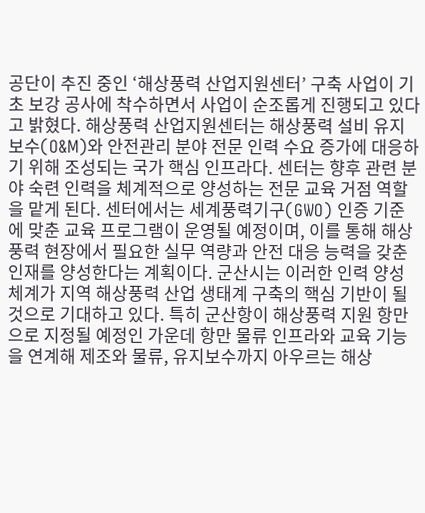공단이 추진 중인 ‘해상풍력 산업지원센터’ 구축 사업이 기초 보강 공사에 착수하면서 사업이 순조롭게 진행되고 있다고 밝혔다. 해상풍력 산업지원센터는 해상풍력 설비 유지보수(O&M)와 안전관리 분야 전문 인력 수요 증가에 대응하기 위해 조성되는 국가 핵심 인프라다. 센터는 향후 관련 분야 숙련 인력을 체계적으로 양성하는 전문 교육 거점 역할을 맡게 된다. 센터에서는 세계풍력기구(GWO) 인증 기준에 맞춘 교육 프로그램이 운영될 예정이며, 이를 통해 해상풍력 현장에서 필요한 실무 역량과 안전 대응 능력을 갖춘 인재를 양성한다는 계획이다. 군산시는 이러한 인력 양성 체계가 지역 해상풍력 산업 생태계 구축의 핵심 기반이 될 것으로 기대하고 있다. 특히 군산항이 해상풍력 지원 항만으로 지정될 예정인 가운데 항만 물류 인프라와 교육 기능을 연계해 제조와 물류, 유지보수까지 아우르는 해상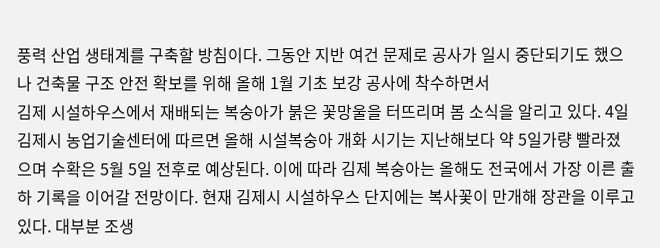풍력 산업 생태계를 구축할 방침이다. 그동안 지반 여건 문제로 공사가 일시 중단되기도 했으나 건축물 구조 안전 확보를 위해 올해 1월 기초 보강 공사에 착수하면서
김제 시설하우스에서 재배되는 복숭아가 붉은 꽃망울을 터뜨리며 봄 소식을 알리고 있다. 4일 김제시 농업기술센터에 따르면 올해 시설복숭아 개화 시기는 지난해보다 약 5일가량 빨라졌으며 수확은 5월 5일 전후로 예상된다. 이에 따라 김제 복숭아는 올해도 전국에서 가장 이른 출하 기록을 이어갈 전망이다. 현재 김제시 시설하우스 단지에는 복사꽃이 만개해 장관을 이루고 있다. 대부분 조생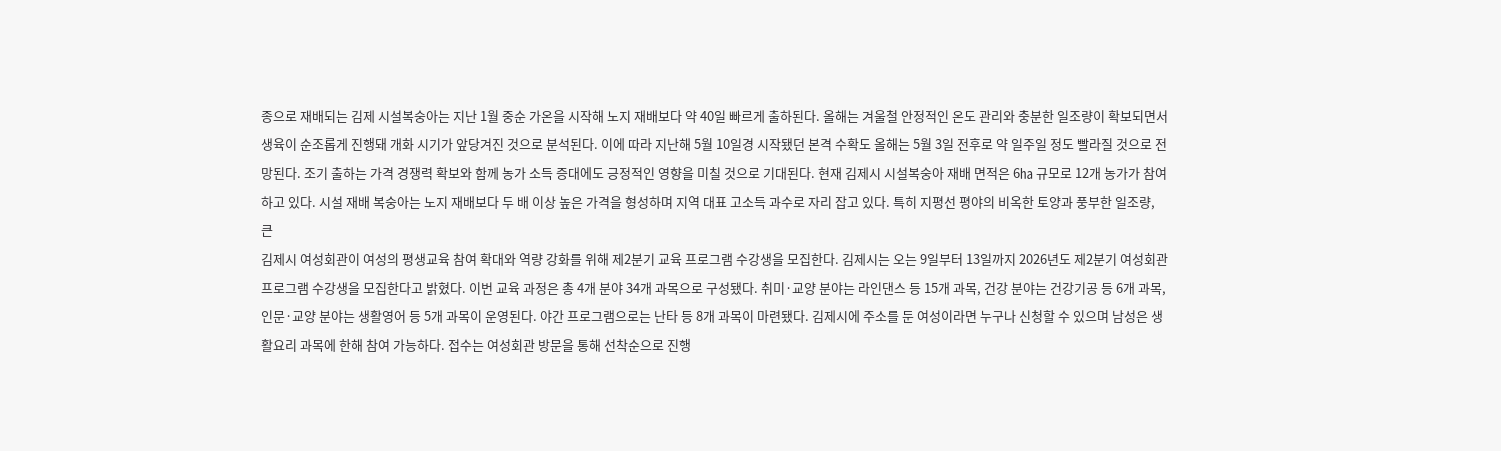종으로 재배되는 김제 시설복숭아는 지난 1월 중순 가온을 시작해 노지 재배보다 약 40일 빠르게 출하된다. 올해는 겨울철 안정적인 온도 관리와 충분한 일조량이 확보되면서 생육이 순조롭게 진행돼 개화 시기가 앞당겨진 것으로 분석된다. 이에 따라 지난해 5월 10일경 시작됐던 본격 수확도 올해는 5월 3일 전후로 약 일주일 정도 빨라질 것으로 전망된다. 조기 출하는 가격 경쟁력 확보와 함께 농가 소득 증대에도 긍정적인 영향을 미칠 것으로 기대된다. 현재 김제시 시설복숭아 재배 면적은 6㏊ 규모로 12개 농가가 참여하고 있다. 시설 재배 복숭아는 노지 재배보다 두 배 이상 높은 가격을 형성하며 지역 대표 고소득 과수로 자리 잡고 있다. 특히 지평선 평야의 비옥한 토양과 풍부한 일조량, 큰
김제시 여성회관이 여성의 평생교육 참여 확대와 역량 강화를 위해 제2분기 교육 프로그램 수강생을 모집한다. 김제시는 오는 9일부터 13일까지 2026년도 제2분기 여성회관 프로그램 수강생을 모집한다고 밝혔다. 이번 교육 과정은 총 4개 분야 34개 과목으로 구성됐다. 취미·교양 분야는 라인댄스 등 15개 과목, 건강 분야는 건강기공 등 6개 과목, 인문·교양 분야는 생활영어 등 5개 과목이 운영된다. 야간 프로그램으로는 난타 등 8개 과목이 마련됐다. 김제시에 주소를 둔 여성이라면 누구나 신청할 수 있으며 남성은 생활요리 과목에 한해 참여 가능하다. 접수는 여성회관 방문을 통해 선착순으로 진행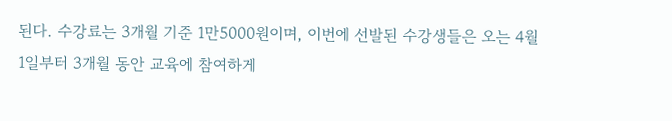된다. 수강료는 3개월 기준 1만5000원이며, 이번에 선발된 수강생들은 오는 4월 1일부터 3개월 동안 교육에 참여하게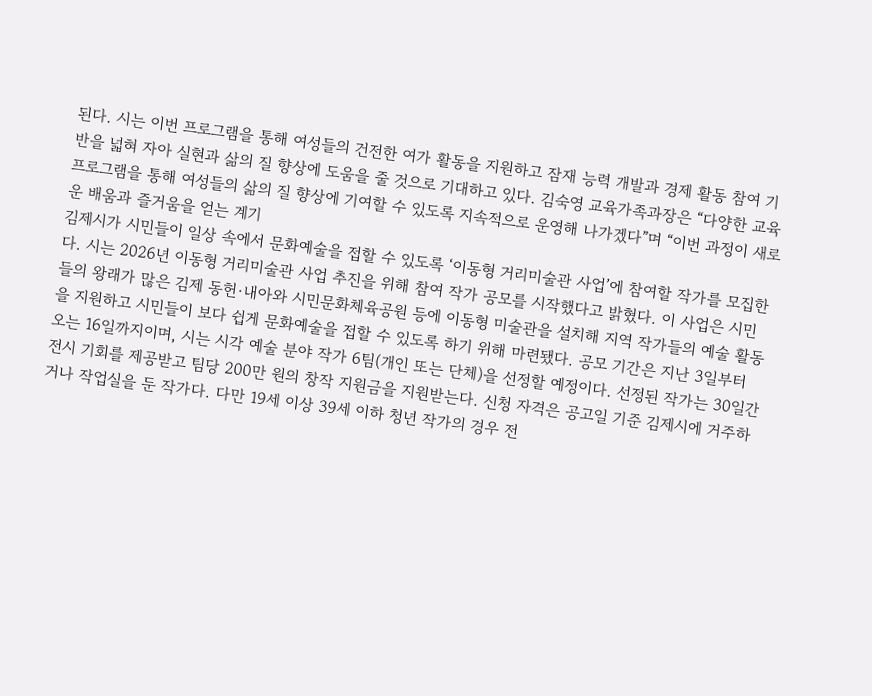된다. 시는 이번 프로그램을 통해 여성들의 건전한 여가 활동을 지원하고 잠재 능력 개발과 경제 활동 참여 기반을 넓혀 자아 실현과 삶의 질 향상에 도움을 줄 것으로 기대하고 있다. 김숙영 교육가족과장은 “다양한 교육 프로그램을 통해 여성들의 삶의 질 향상에 기여할 수 있도록 지속적으로 운영해 나가겠다”며 “이번 과정이 새로운 배움과 즐거움을 얻는 계기
김제시가 시민들이 일상 속에서 문화예술을 접할 수 있도록 ‘이동형 거리미술관 사업’에 참여할 작가를 모집한다. 시는 2026년 이동형 거리미술관 사업 추진을 위해 참여 작가 공모를 시작했다고 밝혔다. 이 사업은 시민들의 왕래가 많은 김제 동헌·내아와 시민문화체육공원 등에 이동형 미술관을 설치해 지역 작가들의 예술 활동을 지원하고 시민들이 보다 쉽게 문화예술을 접할 수 있도록 하기 위해 마련됐다. 공모 기간은 지난 3일부터 오는 16일까지이며, 시는 시각 예술 분야 작가 6팀(개인 또는 단체)을 선정할 예정이다. 선정된 작가는 30일간 전시 기회를 제공받고 팀당 200만 원의 창작 지원금을 지원받는다. 신청 자격은 공고일 기준 김제시에 거주하거나 작업실을 둔 작가다. 다만 19세 이상 39세 이하 청년 작가의 경우 전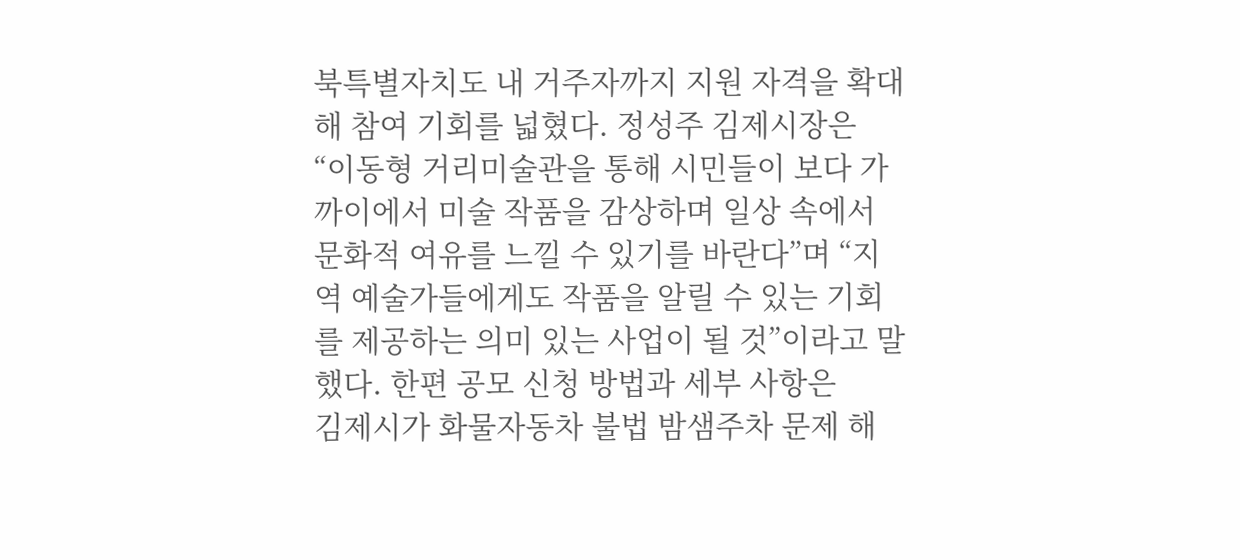북특별자치도 내 거주자까지 지원 자격을 확대해 참여 기회를 넓혔다. 정성주 김제시장은 “이동형 거리미술관을 통해 시민들이 보다 가까이에서 미술 작품을 감상하며 일상 속에서 문화적 여유를 느낄 수 있기를 바란다”며 “지역 예술가들에게도 작품을 알릴 수 있는 기회를 제공하는 의미 있는 사업이 될 것”이라고 말했다. 한편 공모 신청 방법과 세부 사항은
김제시가 화물자동차 불법 밤샘주차 문제 해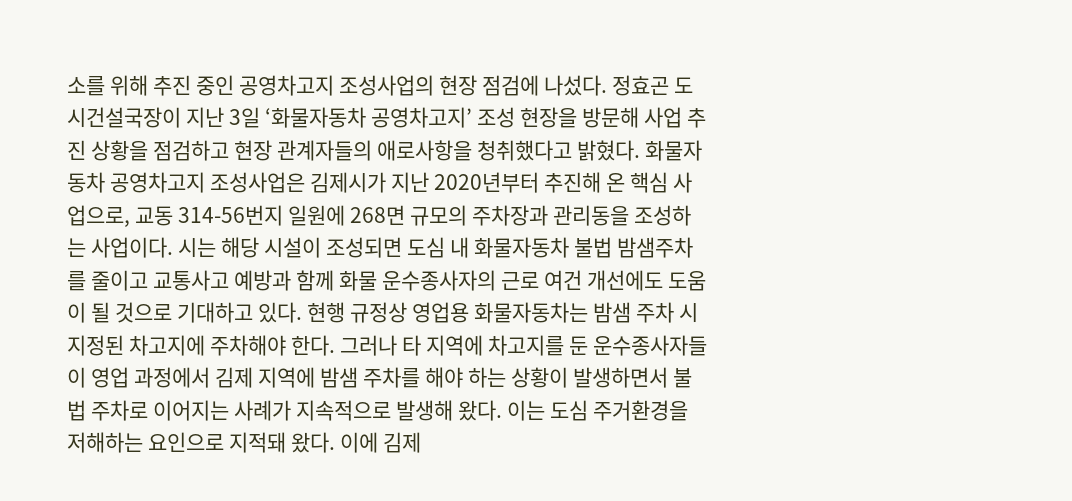소를 위해 추진 중인 공영차고지 조성사업의 현장 점검에 나섰다. 정효곤 도시건설국장이 지난 3일 ‘화물자동차 공영차고지’ 조성 현장을 방문해 사업 추진 상황을 점검하고 현장 관계자들의 애로사항을 청취했다고 밝혔다. 화물자동차 공영차고지 조성사업은 김제시가 지난 2020년부터 추진해 온 핵심 사업으로, 교동 314-56번지 일원에 268면 규모의 주차장과 관리동을 조성하는 사업이다. 시는 해당 시설이 조성되면 도심 내 화물자동차 불법 밤샘주차를 줄이고 교통사고 예방과 함께 화물 운수종사자의 근로 여건 개선에도 도움이 될 것으로 기대하고 있다. 현행 규정상 영업용 화물자동차는 밤샘 주차 시 지정된 차고지에 주차해야 한다. 그러나 타 지역에 차고지를 둔 운수종사자들이 영업 과정에서 김제 지역에 밤샘 주차를 해야 하는 상황이 발생하면서 불법 주차로 이어지는 사례가 지속적으로 발생해 왔다. 이는 도심 주거환경을 저해하는 요인으로 지적돼 왔다. 이에 김제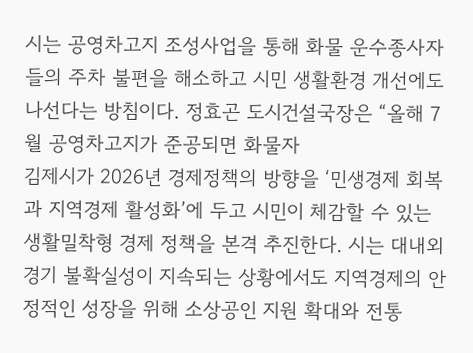시는 공영차고지 조성사업을 통해 화물 운수종사자들의 주차 불편을 해소하고 시민 생활환경 개선에도 나선다는 방침이다. 정효곤 도시건설국장은 “올해 7월 공영차고지가 준공되면 화물자
김제시가 2026년 경제정책의 방향을 ‘민생경제 회복과 지역경제 활성화’에 두고 시민이 체감할 수 있는 생활밀착형 경제 정책을 본격 추진한다. 시는 대내외 경기 불확실성이 지속되는 상황에서도 지역경제의 안정적인 성장을 위해 소상공인 지원 확대와 전통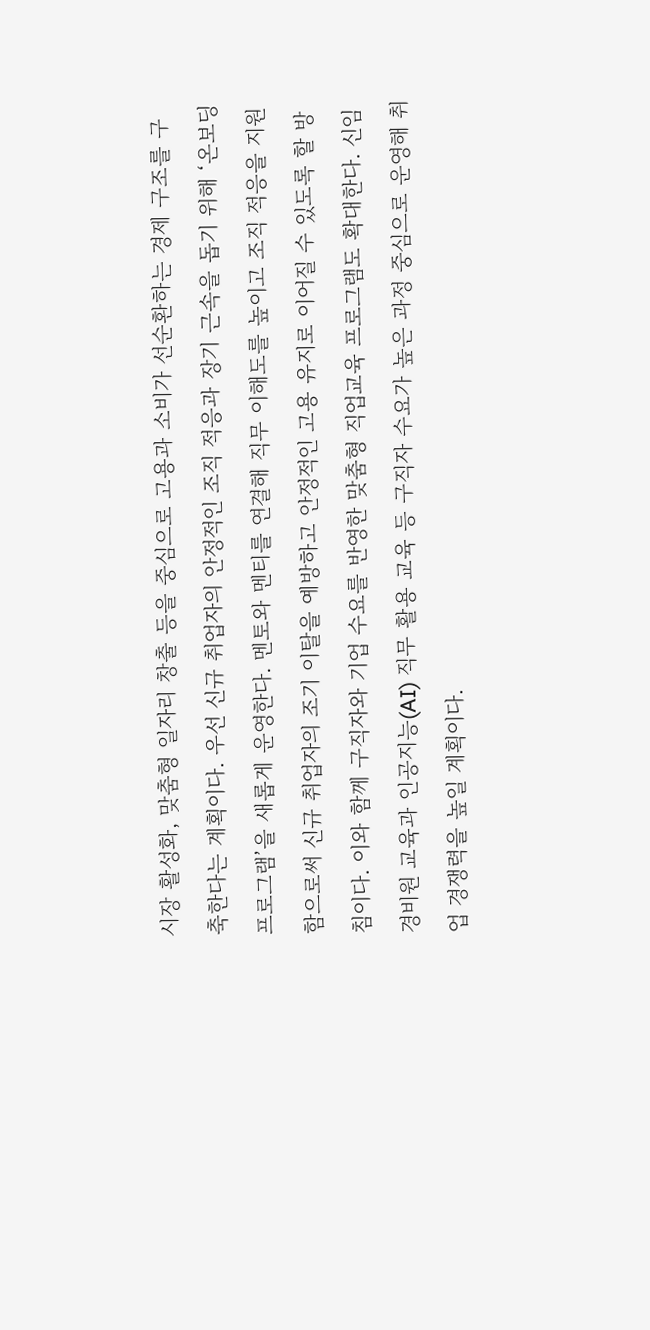시장 활성화, 맞춤형 일자리 창출 등을 중심으로 고용과 소비가 선순환하는 경제 구조를 구축한다는 계획이다. 우선 신규 취업자의 안정적인 조직 적응과 장기 근속을 돕기 위해 ‘온보딩 프로그램’을 새롭게 운영한다. 멘토와 멘티를 연결해 직무 이해도를 높이고 조직 적응을 지원함으로써 신규 취업자의 조기 이탈을 예방하고 안정적인 고용 유지로 이어질 수 있도록 할 방침이다. 이와 함께 구직자와 기업 수요를 반영한 맞춤형 직업교육 프로그램도 확대한다. 신임 경비원 교육과 인공지능(AI) 직무 활용 교육 등 구직자 수요가 높은 과정 중심으로 운영해 취업 경쟁력을 높일 계획이다.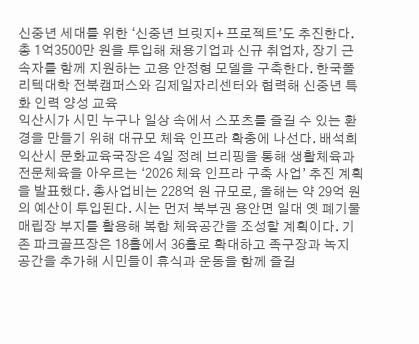신중년 세대를 위한 ‘신중년 브릿지+ 프로젝트’도 추진한다. 총 1억3500만 원을 투입해 채용기업과 신규 취업자, 장기 근속자를 함께 지원하는 고용 안정형 모델을 구축한다. 한국폴리텍대학 전북캠퍼스와 김제일자리센터와 협력해 신중년 특화 인력 양성 교육
익산시가 시민 누구나 일상 속에서 스포츠를 즐길 수 있는 환경을 만들기 위해 대규모 체육 인프라 확충에 나선다. 배석희 익산시 문화교육국장은 4일 정례 브리핑을 통해 생활체육과 전문체육을 아우르는 ‘2026 체육 인프라 구축 사업’ 추진 계획을 발표했다. 총사업비는 228억 원 규모로, 올해는 약 29억 원의 예산이 투입된다. 시는 먼저 북부권 용안면 일대 옛 폐기물 매립장 부지를 활용해 복합 체육공간을 조성할 계획이다. 기존 파크골프장은 18홀에서 36홀로 확대하고 족구장과 녹지 공간을 추가해 시민들이 휴식과 운동을 함께 즐길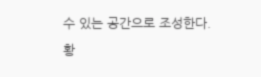수 있는 공간으로 조성한다. 황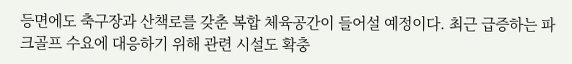등면에도 축구장과 산책로를 갖춘 복합 체육공간이 들어설 예정이다. 최근 급증하는 파크골프 수요에 대응하기 위해 관련 시설도 확충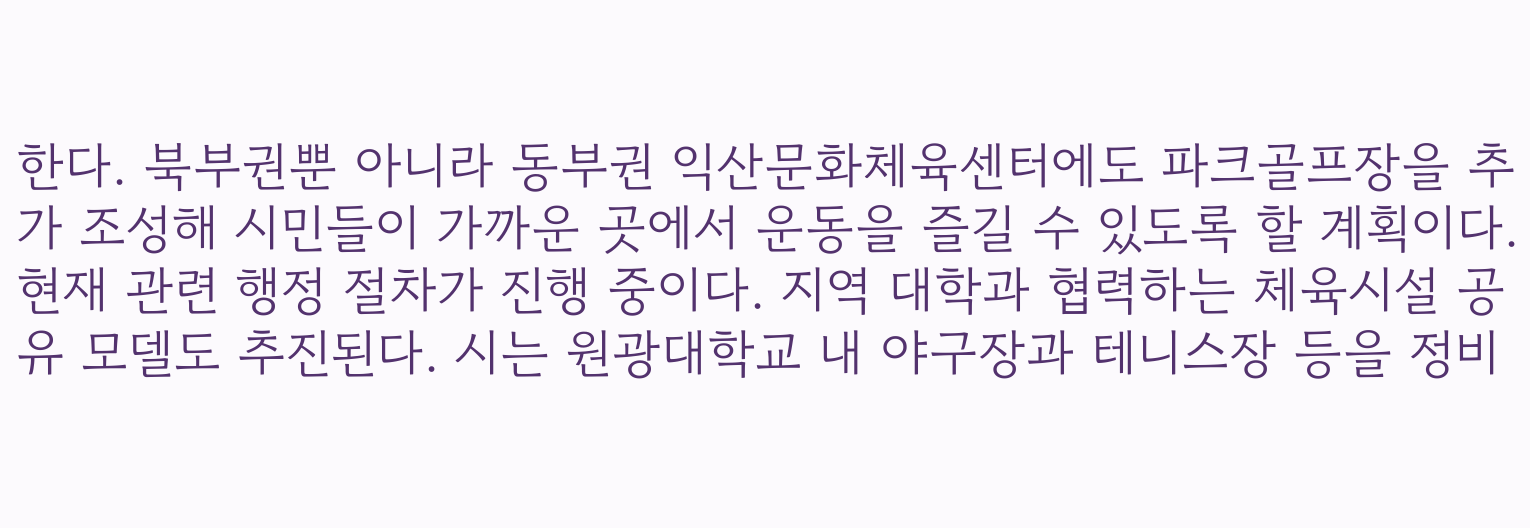한다. 북부권뿐 아니라 동부권 익산문화체육센터에도 파크골프장을 추가 조성해 시민들이 가까운 곳에서 운동을 즐길 수 있도록 할 계획이다. 현재 관련 행정 절차가 진행 중이다. 지역 대학과 협력하는 체육시설 공유 모델도 추진된다. 시는 원광대학교 내 야구장과 테니스장 등을 정비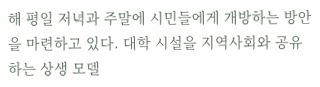해 평일 저녁과 주말에 시민들에게 개방하는 방안을 마련하고 있다. 대학 시설을 지역사회와 공유하는 상생 모델